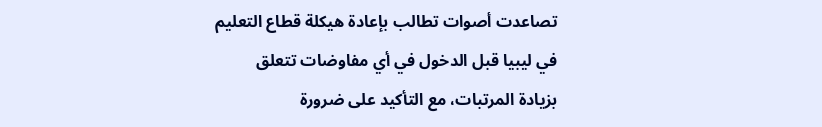تصاعدت أصوات تطالب بإعادة هيكلة قطاع التعليم في ليبيا قبل الدخول في أي مفاوضات تتعلق بزيادة المرتبات، مع التأكيد على ضرورة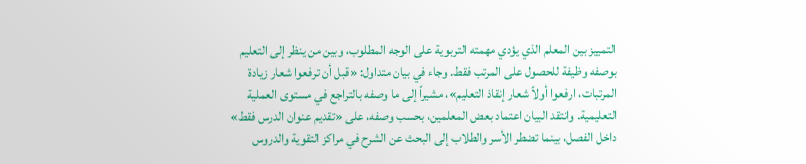التمييز بين المعلم الذي يؤدي مهمته التربوية على الوجه المطلوب، وبين من ينظر إلى التعليم بوصفه وظيفة للحصول على المرتب فقط. وجاء في بيان متداول: «قبل أن ترفعوا شعار زيادة المرتبات، ارفعوا أولاً شعار إنقاذ التعليم»، مشيراً إلى ما وصفه بالتراجع في مستوى العملية التعليمية. وانتقد البيان اعتماد بعض المعلمين، بحسب وصفه، على «تقديم عنوان الدرس فقط» داخل الفصل، بينما تضطر الأسر والطلاب إلى البحث عن الشرح في مراكز التقوية والدروس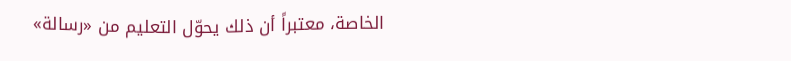الخاصة، معتبراً أن ذلك يحوّل التعليم من «رسالة»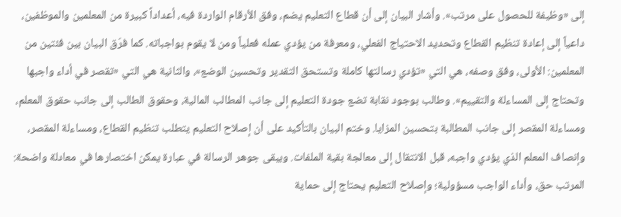إلى «وظيفة للحصول على مرتب». وأشار البيان إلى أن قطاع التعليم يضم، وفق الأرقام الواردة فيه، أعداداً كبيرة من المعلمين والموظفين، داعياً إلى إعادة تنظيم القطاع وتحديد الاحتياج الفعلي، ومعرفة من يؤدي عمله فعلياً ومن لا يقوم بواجباته. كما فرّق البيان بين فئتين من المعلمين: الأولى، وفق وصفه، هي التي «تؤدي رسالتها كاملة وتستحق التقدير وتحسين الوضع»، والثانية هي التي «تقصر في أداء واجبها وتحتاج إلى المساءلة والتقييم». وطالب بوجود نقابة تضع جودة التعليم إلى جانب المطالب المالية، وحقوق الطالب إلى جانب حقوق المعلم، ومساءلة المقصر إلى جانب المطالبة بتحسين المزايا. وختم البيان بالتأكيد على أن إصلاح التعليم يتطلب تنظيم القطاع، ومساءلة المقصر، وإنصاف المعلم الذي يؤدي واجبه، قبل الانتقال إلى معالجة بقية الملفات. ويبقى جوهر الرسالة في عبارة يمكن اختصارها في معادلة واضحة: المرتب حق، وأداء الواجب مسؤولية؛ وإصلاح التعليم يحتاج إلى حماية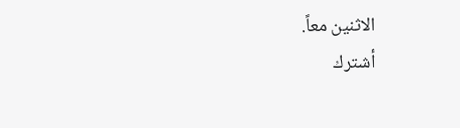الاثنين معاً.
أشترك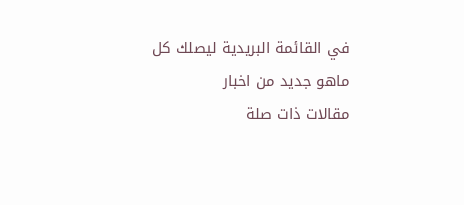في القائمة البريدية ليصلك كل ماهو جديد من اخبار
مقالات ذات صلة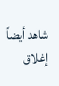شاهد أيضاً
إغلاق